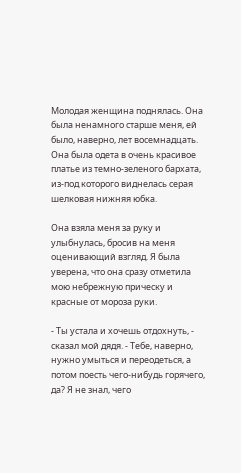Молодая женщина поднялась. Она была ненамного старше меня, ей было, наверно, лет восемнадцать. Она была одета в очень красивое платье из темно-зеленого бархата, из-под которого виднелась серая шелковая нижняя юбка.

Она взяла меня за руку и улыбнулась, бросив на меня оценивающий взгляд. Я была уверена, что она сразу отметила мою небрежную прическу и красные от мороза руки.

- Ты устала и хочешь отдохнуть, - сказал мой дядя. - Тебе, наверно, нужно умыться и переодеться, а потом поесть чего-нибудь горячего, да? Я не знал, чего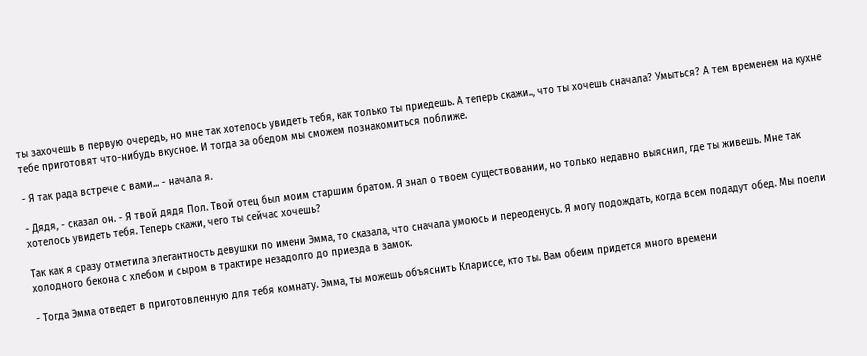ты захочешь в первую очередь, но мне так хотелось увидеть тебя, как только ты приедешь. А теперь скажи.., что ты хочешь сначала? Умыться? А тем временем на кухне тебе приготовят что-нибудь вкусное. И тогда за обедом мы сможем познакомиться поближе.

- Я так рада встрече с вами... - начала я.

- Дядя, - сказал он. - Я твой дядя Пол. Твой отец был моим старшим братом. Я знал о твоем существовании, но только недавно выяснил, где ты живешь. Мне так хотелось увидеть тебя. Теперь скажи, чего ты сейчас хочешь?

Так как я сразу отметила элегантность девушки по имени Эмма, то сказала, что сначала умоюсь и переоденусь. Я могу подождать, когда всем подадут обед. Мы поели холодного бекона с хлебом и сыром в трактире незадолго до приезда в замок.

- Тогда Эмма отведет в приготовленную для тебя комнату. Эмма, ты можешь объяснить Клариссе, кто ты. Вам обеим придется много времени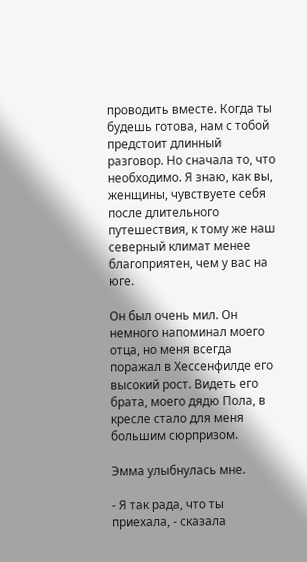проводить вместе. Когда ты будешь готова, нам с тобой предстоит длинный разговор. Но сначала то, что необходимо. Я знаю, как вы, женщины, чувствуете себя после длительного путешествия, к тому же наш северный климат менее благоприятен, чем у вас на юге.

Он был очень мил. Он немного напоминал моего отца, но меня всегда поражал в Хессенфилде его высокий рост. Видеть его брата, моего дядю Пола, в кресле стало для меня большим сюрпризом.

Эмма улыбнулась мне.

- Я так рада, что ты приехала, - сказала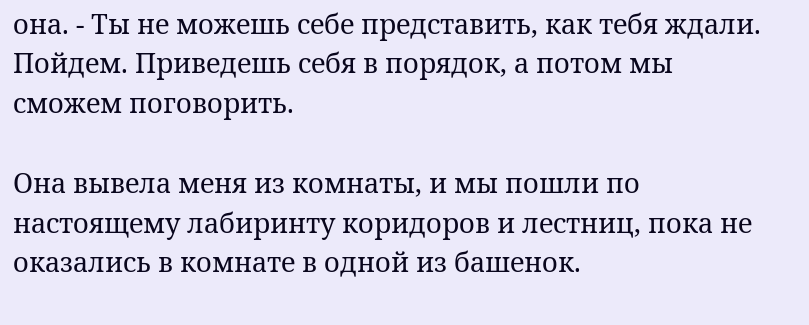она. - Ты не можешь себе представить, как тебя ждали. Пойдем. Приведешь себя в порядок, а потом мы сможем поговорить.

Она вывела меня из комнаты, и мы пошли по настоящему лабиринту коридоров и лестниц, пока не оказались в комнате в одной из башенок.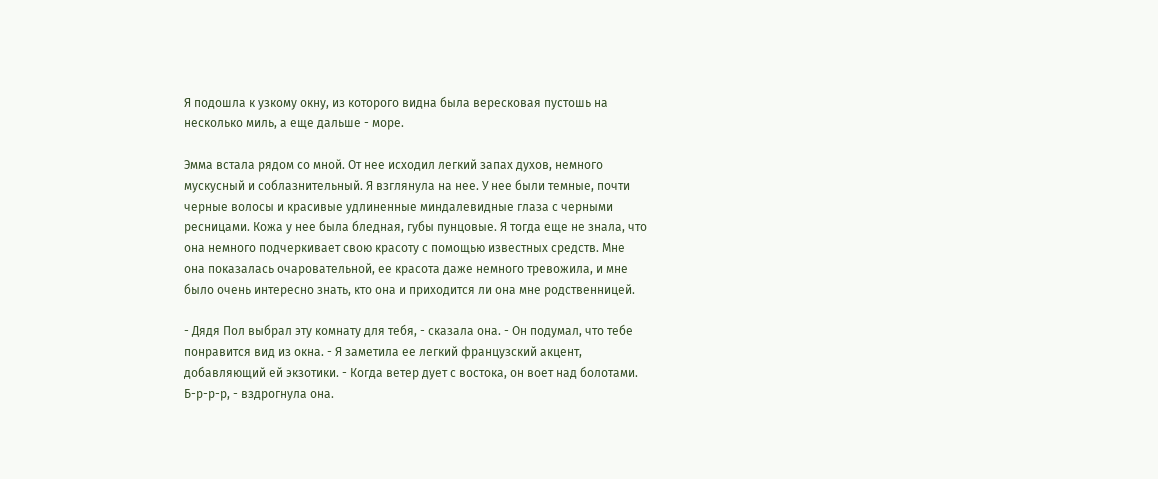Я подошла к узкому окну, из которого видна была вересковая пустошь на несколько миль, а еще дальше - море.

Эмма встала рядом со мной. От нее исходил легкий запах духов, немного мускусный и соблазнительный. Я взглянула на нее. У нее были темные, почти черные волосы и красивые удлиненные миндалевидные глаза с черными ресницами. Кожа у нее была бледная, губы пунцовые. Я тогда еще не знала, что она немного подчеркивает свою красоту с помощью известных средств. Мне она показалась очаровательной, ее красота даже немного тревожила, и мне было очень интересно знать, кто она и приходится ли она мне родственницей.

- Дядя Пол выбрал эту комнату для тебя, - сказала она. - Он подумал, что тебе понравится вид из окна. - Я заметила ее легкий французский акцент, добавляющий ей экзотики. - Когда ветер дует с востока, он воет над болотами. Б-р-р-р, - вздрогнула она.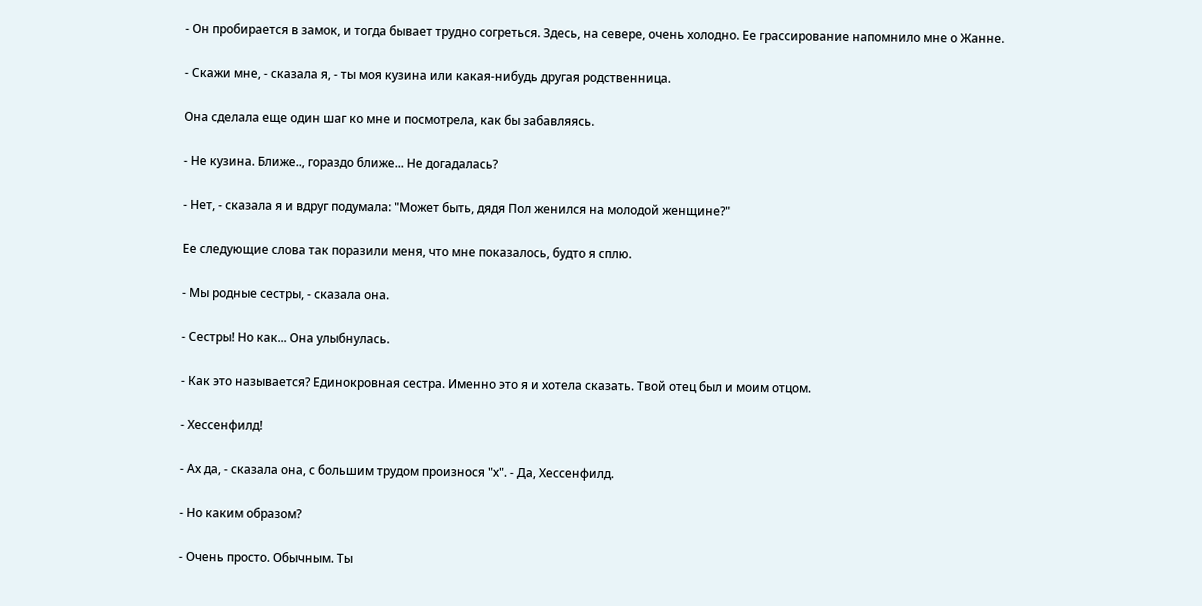- Он пробирается в замок, и тогда бывает трудно согреться. Здесь, на севере, очень холодно. Ее грассирование напомнило мне о Жанне.

- Скажи мне, - сказала я, - ты моя кузина или какая-нибудь другая родственница.

Она сделала еще один шаг ко мне и посмотрела, как бы забавляясь.

- Не кузина. Ближе.., гораздо ближе... Не догадалась?

- Нет, - сказала я и вдруг подумала: "Может быть, дядя Пол женился на молодой женщине?"

Ее следующие слова так поразили меня, что мне показалось, будто я сплю.

- Мы родные сестры, - сказала она.

- Сестры! Но как... Она улыбнулась.

- Как это называется? Единокровная сестра. Именно это я и хотела сказать. Твой отец был и моим отцом.

- Хессенфилд!

- Ах да, - сказала она, с большим трудом произнося "х". - Да, Хессенфилд.

- Но каким образом?

- Очень просто. Обычным. Ты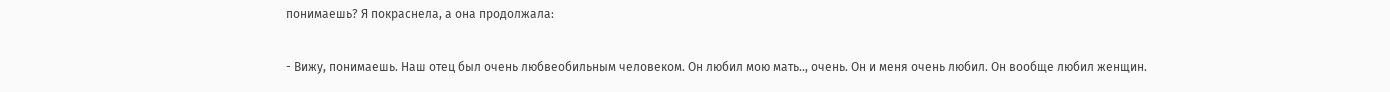понимаешь? Я покраснела, а она продолжала:

- Вижу, понимаешь. Наш отец был очень любвеобильным человеком. Он любил мою мать.., очень. Он и меня очень любил. Он вообще любил женщин.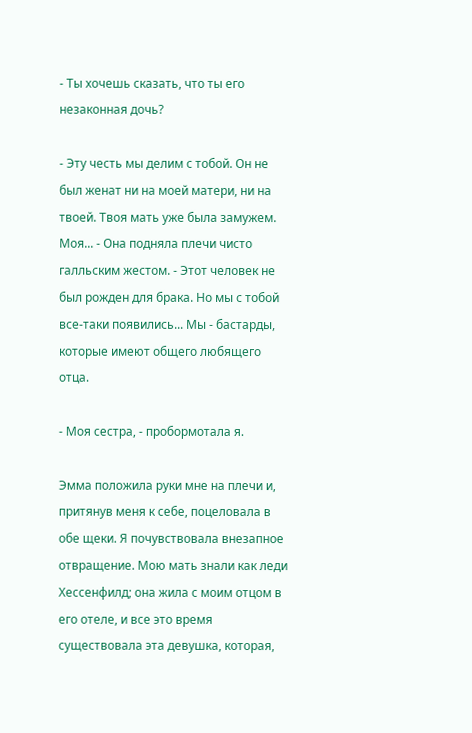- Ты хочешь сказать, что ты его незаконная дочь?

- Эту честь мы делим с тобой. Он не был женат ни на моей матери, ни на твоей. Твоя мать уже была замужем. Моя... - Она подняла плечи чисто галльским жестом. - Этот человек не был рожден для брака. Но мы с тобой все-таки появились... Мы - бастарды, которые имеют общего любящего отца.

- Моя сестра, - пробормотала я.

Эмма положила руки мне на плечи и, притянув меня к себе, поцеловала в обе щеки. Я почувствовала внезапное отвращение. Мою мать знали как леди Хессенфилд; она жила с моим отцом в его отеле, и все это время существовала эта девушка, которая,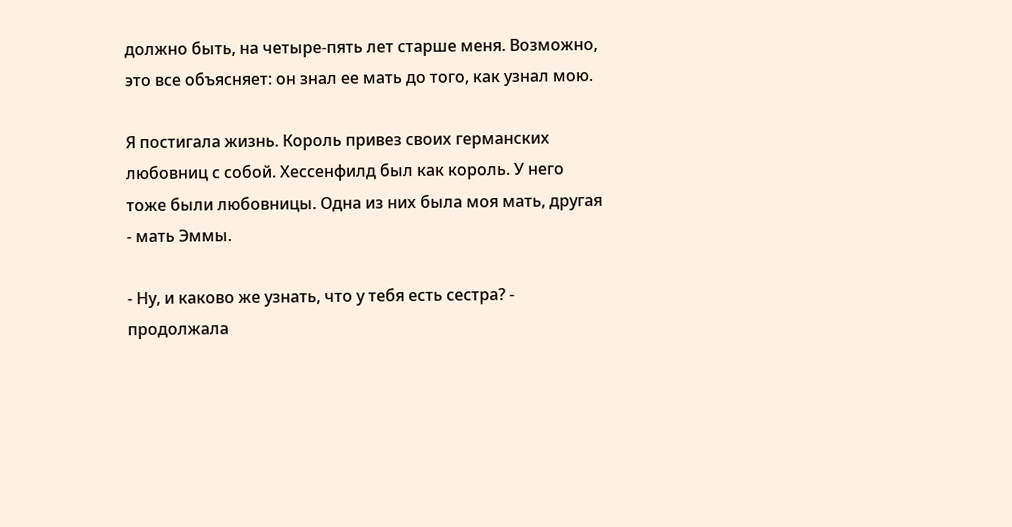должно быть, на четыре-пять лет старше меня. Возможно, это все объясняет: он знал ее мать до того, как узнал мою.

Я постигала жизнь. Король привез своих германских любовниц с собой. Хессенфилд был как король. У него тоже были любовницы. Одна из них была моя мать, другая - мать Эммы.

- Ну, и каково же узнать, что у тебя есть сестра? - продолжала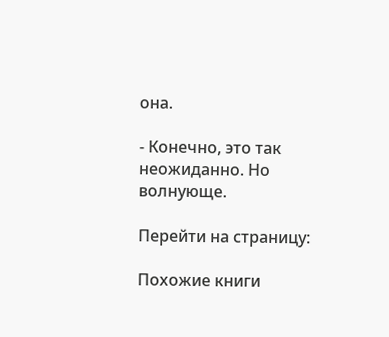она.

- Конечно, это так неожиданно. Но волнующе.

Перейти на страницу:

Похожие книги